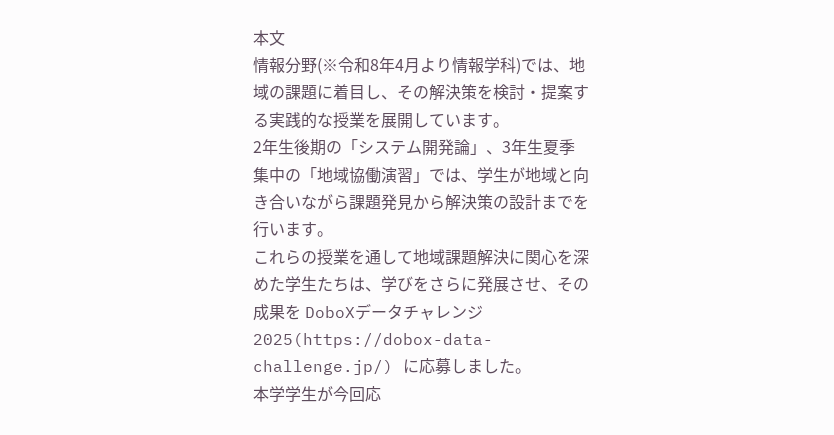本文
情報分野(※令和8年4月より情報学科)では、地域の課題に着目し、その解決策を検討・提案する実践的な授業を展開しています。
2年生後期の「システム開発論」、3年生夏季集中の「地域協働演習」では、学生が地域と向き合いながら課題発見から解決策の設計までを行います。
これらの授業を通して地域課題解決に関心を深めた学生たちは、学びをさらに発展させ、その成果を DoboXデータチャレンジ2025(https://dobox-data-challenge.jp/) に応募しました。
本学学生が今回応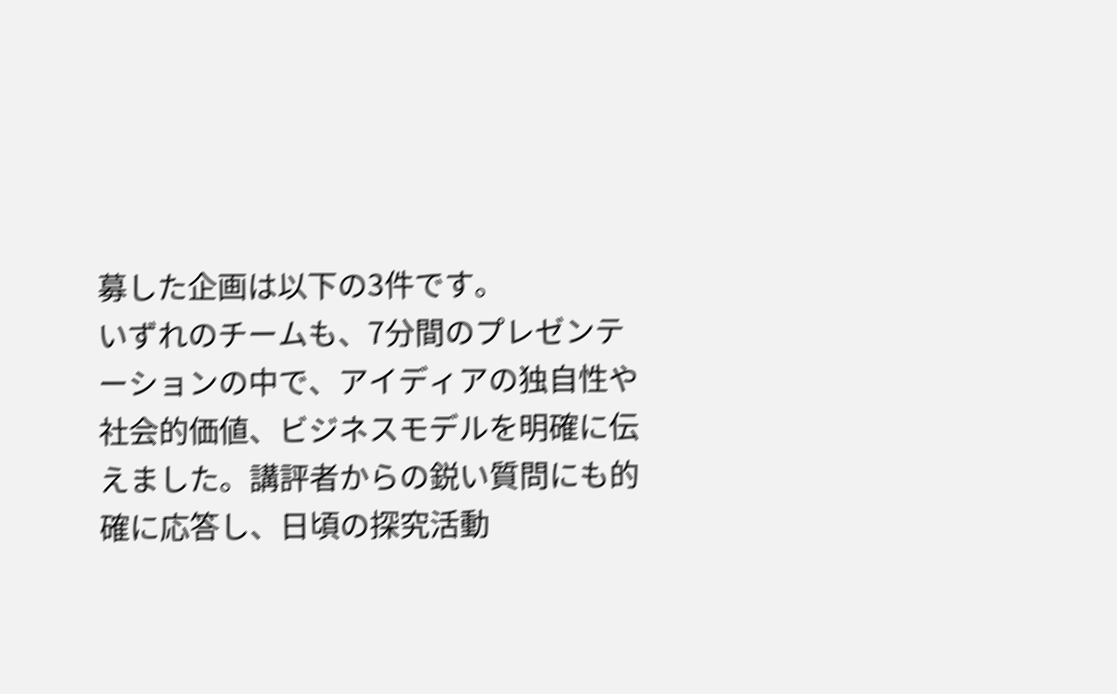募した企画は以下の3件です。
いずれのチームも、7分間のプレゼンテーションの中で、アイディアの独自性や社会的価値、ビジネスモデルを明確に伝えました。講評者からの鋭い質問にも的確に応答し、日頃の探究活動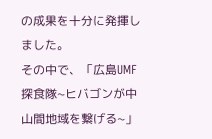の成果を十分に発揮しました。
その中で、「広島UMF探食隊~ヒバゴンが中山間地域を繋げる~」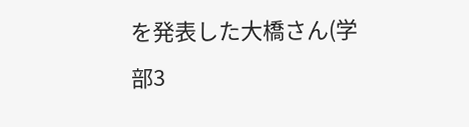を発表した大橋さん(学部3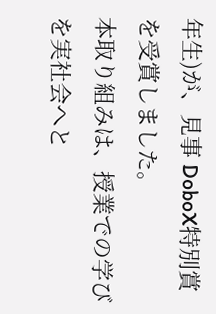年生)が、見事 DoboX特別賞 を受賞しました。
本取り組みは、授業での学びを実社会へと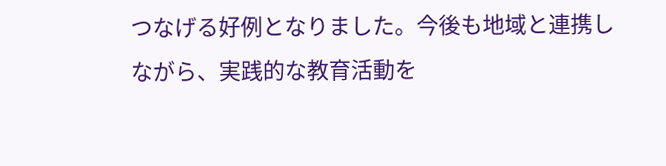つなげる好例となりました。今後も地域と連携しながら、実践的な教育活動を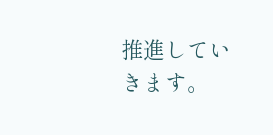推進していきます。